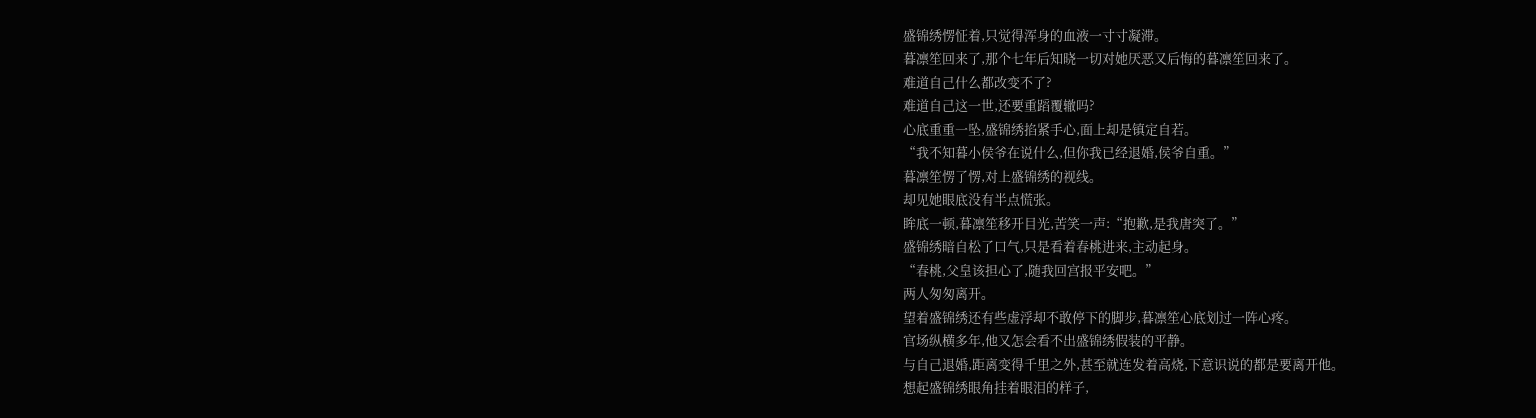盛锦绣愣怔着,只觉得浑身的血液一寸寸凝滞。
暮凛笙回来了,那个七年后知晓一切对她厌恶又后悔的暮凛笙回来了。
难道自己什么都改变不了?
难道自己这一世,还要重蹈覆辙吗?
心底重重一坠,盛锦绣掐紧手心,面上却是镇定自若。
“我不知暮小侯爷在说什么,但你我已经退婚,侯爷自重。”
暮凛笙愣了愣,对上盛锦绣的视线。
却见她眼底没有半点慌张。
眸底一顿,暮凛笙移开目光,苦笑一声:“抱歉,是我唐突了。”
盛锦绣暗自松了口气,只是看着春桃进来,主动起身。
“春桃,父皇该担心了,随我回宫报平安吧。”
两人匆匆离开。
望着盛锦绣还有些虚浮却不敢停下的脚步,暮凛笙心底划过一阵心疼。
官场纵横多年,他又怎会看不出盛锦绣假装的平静。
与自己退婚,距离变得千里之外,甚至就连发着高烧,下意识说的都是要离开他。
想起盛锦绣眼角挂着眼泪的样子,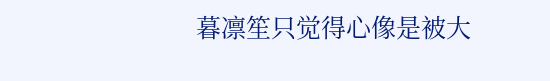暮凛笙只觉得心像是被大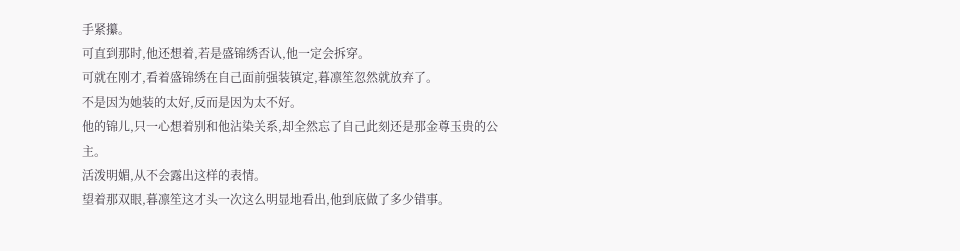手紧攥。
可直到那时,他还想着,若是盛锦绣否认,他一定会拆穿。
可就在刚才,看着盛锦绣在自己面前强装镇定,暮凛笙忽然就放弃了。
不是因为她装的太好,反而是因为太不好。
他的锦儿,只一心想着别和他沾染关系,却全然忘了自己此刻还是那金尊玉贵的公主。
活泼明媚,从不会露出这样的表情。
望着那双眼,暮凛笙这才头一次这么明显地看出,他到底做了多少错事。